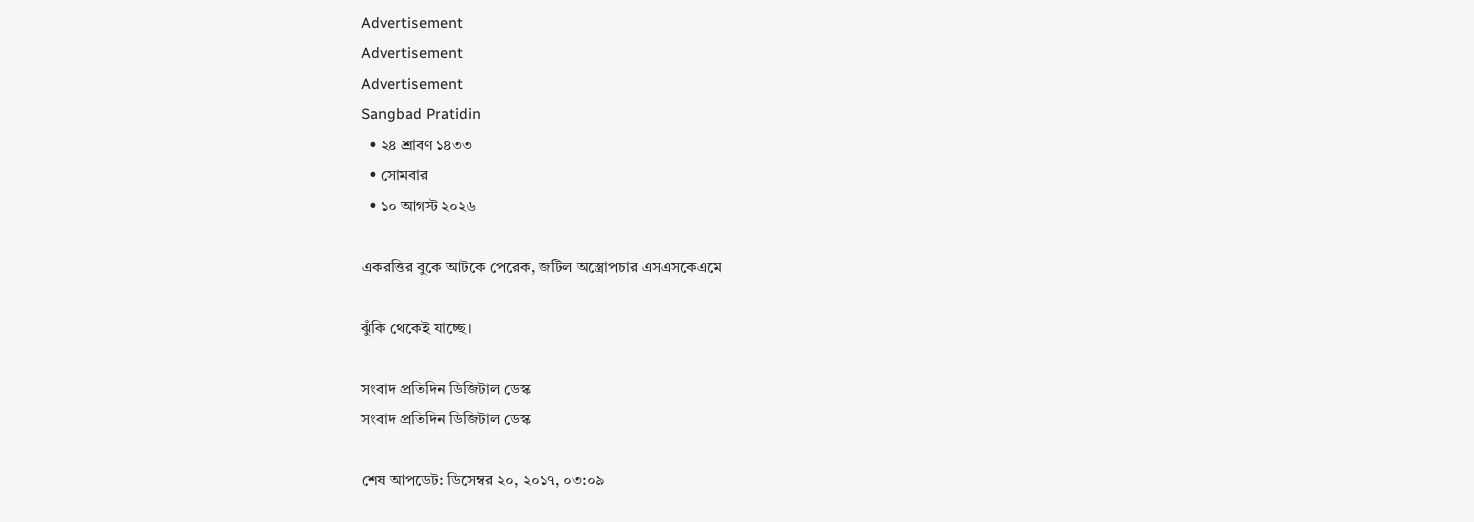Advertisement
Advertisement
Advertisement
Sangbad Pratidin
  • ২৪ শ্রাবণ ১৪৩৩
  • সোমবার
  • ১০ আগস্ট ২০২৬

একরত্তির বুকে আটকে পেরেক, জটিল অস্ত্রোপচার এসএসকেএমে

ঝুঁকি থেকেই যাচ্ছে।

সংবাদ প্রতিদিন ডিজিটাল ডেস্ক
সংবাদ প্রতিদিন ডিজিটাল ডেস্ক

শেষ আপডেট: ডিসেম্বর ২০, ২০১৭, ০৩:০৯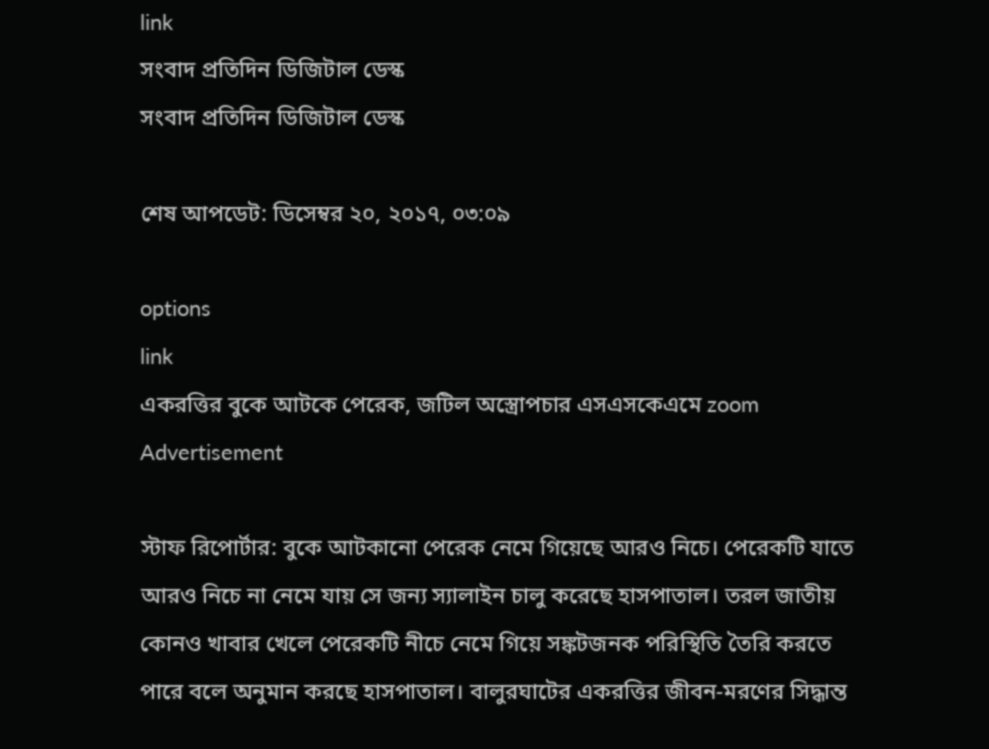link
সংবাদ প্রতিদিন ডিজিটাল ডেস্ক
সংবাদ প্রতিদিন ডিজিটাল ডেস্ক

শেষ আপডেট: ডিসেম্বর ২০, ২০১৭, ০৩:০৯

options
link
একরত্তির বুকে আটকে পেরেক, জটিল অস্ত্রোপচার এসএসকেএমে zoom
Advertisement

স্টাফ রিপোর্টার: বুকে আটকানো পেরেক নেমে গিয়েছে আরও নিচে। পেরেকটি যাতে আরও নিচে না নেমে যায় সে জন্য স্যালাইন চালু করেছে হাসপাতাল। তরল জাতীয় কোনও খাবার খেলে পেরেকটি নীচে নেমে গিয়ে সঙ্কটজনক পরিস্থিতি তৈরি করতে পারে বলে অনুমান করছে হাসপাতাল। বালুরঘাটের একরত্তির জীবন-মরণের সিদ্ধান্ত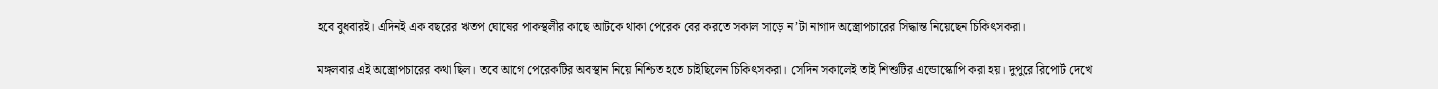হবে বুধবারই। এদিনই এক বছরের ঋতপ ঘোষের পাকস্থলীর কাছে আটকে থাকা পেরেক বের করতে সকাল সাড়ে ন’টা নাগাদ অস্ত্রোপচারের সিদ্ধান্ত নিয়েছেন চিকিৎসকরা।

মঙ্গলবার এই অস্ত্রোপচারের কথা ছিল। তবে আগে পেরেকটির অবস্থান নিয়ে নিশ্চিত হতে চাইছিলেন চিকিৎসকরা। সেদিন সকালেই তাই শিশুটির এন্ডোস্কোপি করা হয়। দুপুরে রিপোর্ট দেখে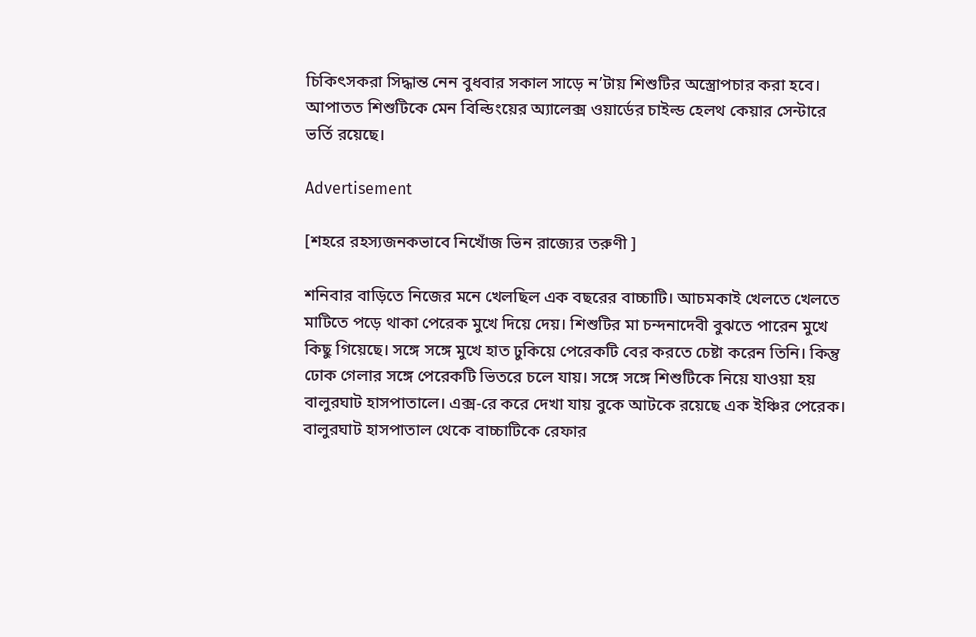চিকিৎসকরা সিদ্ধান্ত নেন বুধবার সকাল সাড়ে ন’টায় শিশুটির অস্ত্রোপচার করা হবে। আপাতত শিশুটিকে মেন বিল্ডিংয়ের অ্যালেক্স ওয়ার্ডের চাইল্ড হেলথ কেয়ার সেন্টারে ভর্তি রয়েছে।

Advertisement

[শহরে রহস্যজনকভাবে নিখোঁজ ভিন রাজ্যের তরুণী ]

শনিবার বাড়িতে নিজের মনে খেলছিল এক বছরের বাচ্চাটি। আচমকাই খেলতে খেলতে মাটিতে পড়ে থাকা পেরেক মুখে দিয়ে দেয়। শিশুটির মা চন্দনাদেবী বুঝতে পারেন মুখে কিছু গিয়েছে। সঙ্গে সঙ্গে মুখে হাত ঢুকিয়ে পেরেকটি বের করতে চেষ্টা করেন তিনি। কিন্তু ঢোক গেলার সঙ্গে পেরেকটি ভিতরে চলে যায়। সঙ্গে সঙ্গে শিশুটিকে নিয়ে যাওয়া হয় বালুরঘাট হাসপাতালে। এক্স-রে করে দেখা যায় বুকে আটকে রয়েছে এক ইঞ্চির পেরেক। বালুরঘাট হাসপাতাল থেকে বাচ্চাটিকে রেফার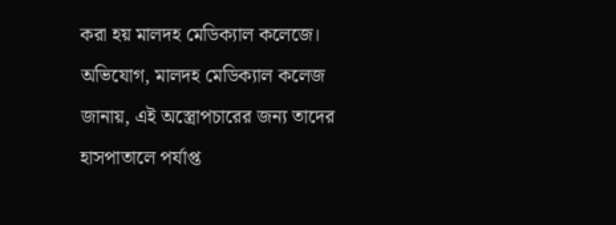করা হয় মালদহ মেডিক্যাল কলেজে। অভিযোগ, মালদহ মেডিক্যাল কলেজ জানায়, এই অস্ত্রোপচারের জন্য তাদের হাসপাতালে পর্যাপ্ত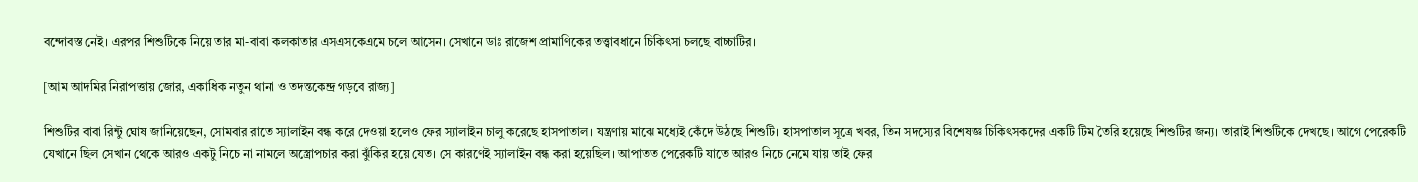বন্দোবস্ত নেই। এরপর শিশুটিকে নিয়ে তার মা-বাবা কলকাতার এসএসকেএমে চলে আসেন। সেখানে ডাঃ রাজেশ প্রামাণিকের তত্ত্বাবধানে চিকিৎসা চলছে বাচ্চাটির।

[আম আদমির নিরাপত্তায় জোর, একাধিক নতুন থানা ও তদন্তকেন্দ্র গড়বে রাজ্য]

শিশুটির বাবা রিন্টু ঘোষ জানিয়েছেন, সোমবার রাতে স্যালাইন বন্ধ করে দেওয়া হলেও ফের স্যালাইন চালু করেছে হাসপাতাল। যন্ত্রণায় মাঝে মধ্যেই কেঁদে উঠছে শিশুটি। হাসপাতাল সূত্রে খবর, তিন সদস্যের বিশেষজ্ঞ চিকিৎসকদের একটি টিম তৈরি হয়েছে শিশুটির জন্য। তারাই শিশুটিকে দেখছে। আগে পেরেকটি যেখানে ছিল সেখান থেকে আরও একটু নিচে না নামলে অস্ত্রোপচার করা ঝুঁকির হয়ে যেত। সে কারণেই স্যালাইন বন্ধ করা হয়েছিল। আপাতত পেরেকটি যাতে আরও নিচে নেমে যায় তাই ফের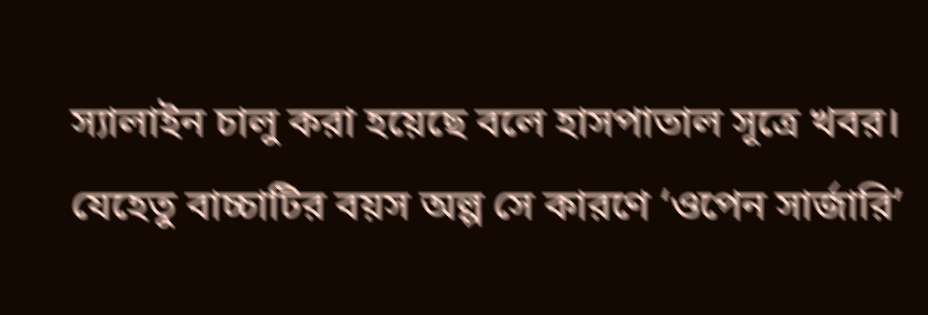স্যালাইন চালু করা হয়েছে বলে হাসপাতাল সূত্রে খবর। যেহেতু বাচ্চাটির বয়স অল্প সে কারণে ‘ওপেন সার্জারি’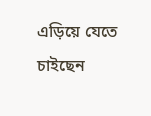এড়িয়ে যেতে চাইছেন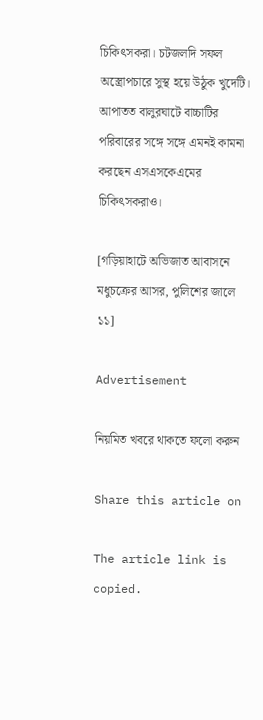চিকিৎসকরা। চটজলদি সফল অস্ত্রোপচারে সুস্থ হয়ে উঠুক খুদেটি। আপাতত বালুরঘাটে বাচ্চাটির পরিবারের সঙ্গে সঙ্গে এমনই কামনা করছেন এসএসকেএমের চিকিৎসকরাও।

[গড়িয়াহাটে অভিজাত আবাসনে মধুচক্রের আসর, পুলিশের জালে ১১]

Advertisement

নিয়মিত খবরে থাকতে ফলো করুন

Share this article on

The article link is copied.